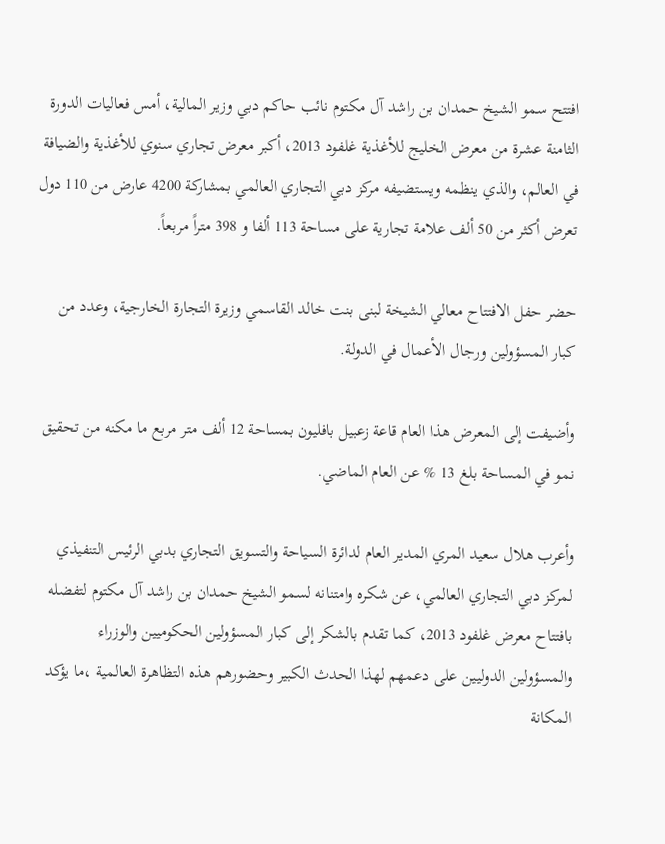افتتح سمو الشيخ حمدان بن راشد آل مكتوم نائب حاكم دبي وزير المالية، أمس فعاليات الدورة الثامنة عشرة من معرض الخليج للأغذية غلفود 2013، أكبر معرض تجاري سنوي للأغذية والضيافة في العالم، والذي ينظمه ويستضيفه مركز دبي التجاري العالمي بمشاركة 4200 عارض من 110 دول تعرض أكثر من 50 ألف علامة تجارية على مساحة 113 ألفا و 398 متراً مربعاً.

حضر حفل الافتتاح معالي الشيخة لبنى بنت خالد القاسمي وزيرة التجارة الخارجية، وعدد من كبار المسؤولين ورجال الأعمال في الدولة.

وأضيفت إلى المعرض هذا العام قاعة زعبيل بافليون بمساحة 12 ألف متر مربع ما مكنه من تحقيق نمو في المساحة بلغ 13 % عن العام الماضي.

وأعرب هلال سعيد المري المدير العام لدائرة السياحة والتسويق التجاري بدبي الرئيس التنفيذي لمركز دبي التجاري العالمي، عن شكره وامتنانه لسمو الشيخ حمدان بن راشد آل مكتوم لتفضله بافتتاح معرض غلفود 2013، كما تقدم بالشكر إلى كبار المسؤولين الحكوميين والوزراء والمسؤولين الدوليين على دعمهم لهذا الحدث الكبير وحضورهم هذه التظاهرة العالمية ،ما يؤكد المكانة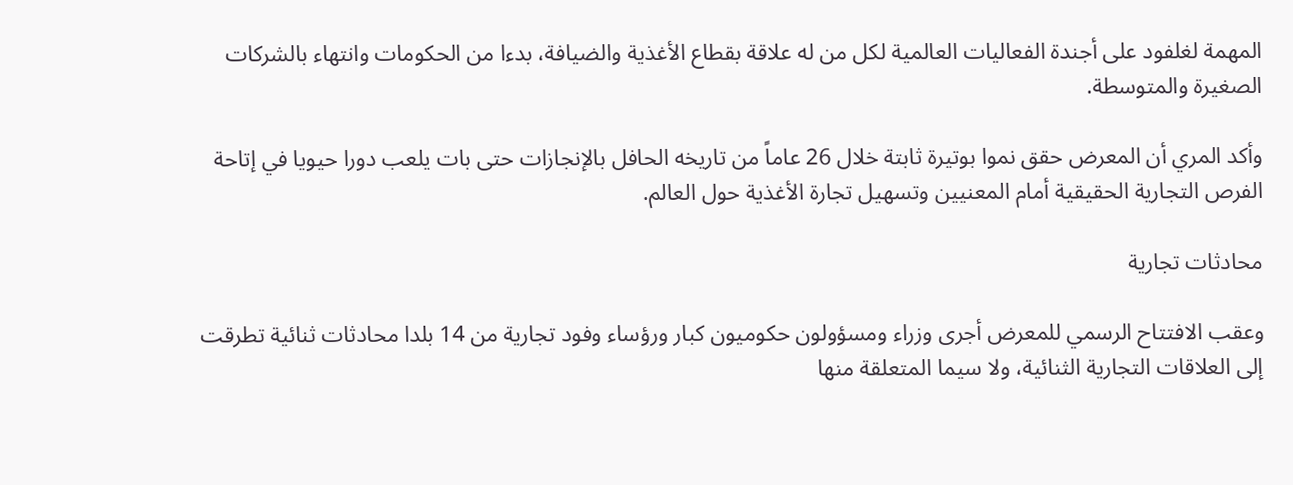المهمة لغلفود على أجندة الفعاليات العالمية لكل من له علاقة بقطاع الأغذية والضيافة، بدءا من الحكومات وانتهاء بالشركات الصغيرة والمتوسطة.

وأكد المري أن المعرض حقق نموا بوتيرة ثابتة خلال 26 عاماً من تاريخه الحافل بالإنجازات حتى بات يلعب دورا حيويا في إتاحة الفرص التجارية الحقيقية أمام المعنيين وتسهيل تجارة الأغذية حول العالم.

محادثات تجارية

وعقب الافتتاح الرسمي للمعرض أجرى وزراء ومسؤولون حكوميون كبار ورؤساء وفود تجارية من 14 بلدا محادثات ثنائية تطرقت إلى العلاقات التجارية الثنائية، ولا سيما المتعلقة منها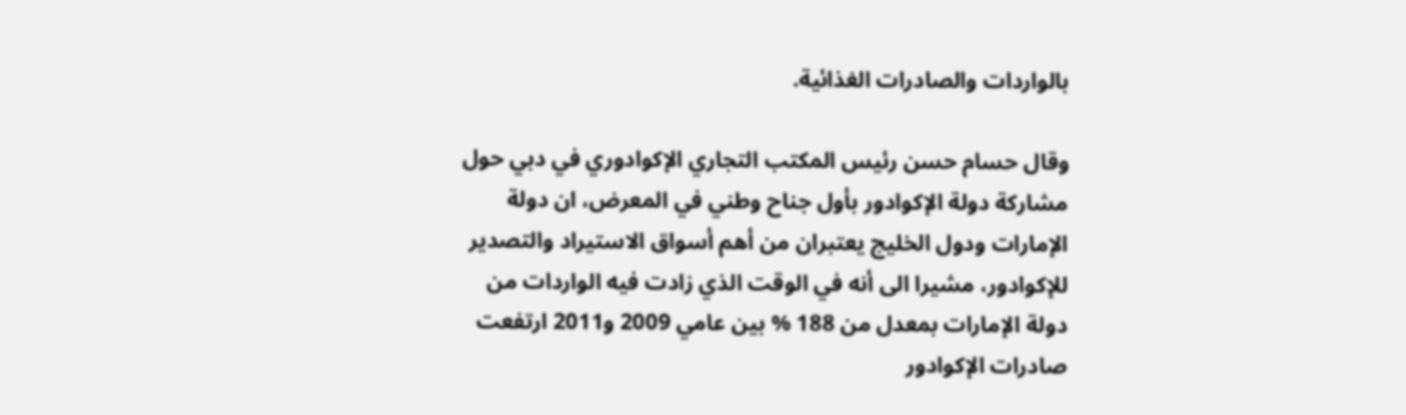بالواردات والصادرات الغذائية.

وقال حسام حسن رئيس المكتب التجاري الإكوادوري في دبي حول مشاركة دولة الإكوادور بأول جناح وطني في المعرض، ان دولة الإمارات ودول الخليج يعتبران من أهم أسواق الاستيراد والتصدير للإكوادور، مشيرا الى أنه في الوقت الذي زادت فيه الواردات من دولة الإمارات بمعدل من 188 % بين عامي 2009 و2011 ارتفعت صادرات الإكوادور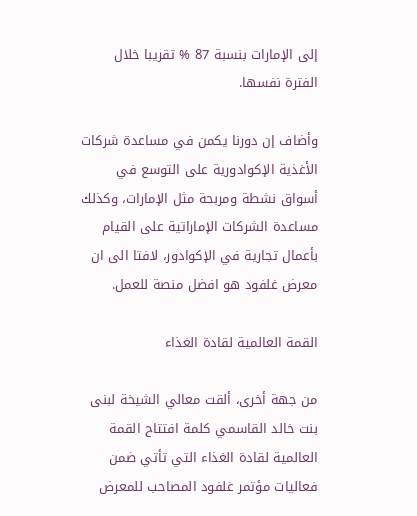إلى الإمارات بنسبة 87 % تقريبا خلال الفترة نفسها.

وأضاف إن دورنا يكمن في مساعدة شركات الأغذية الإكوادورية على التوسع في أسواق نشطة ومربحة مثل الإمارات، وكذلك مساعدة الشركات الإماراتية على القيام بأعمال تجارية في الإكوادور، لافتا الى ان معرض غلفود هو افضل منصة للعمل.

القمة العالمية لقادة الغذاء

من جهة أخرى، ألقت معالي الشيخة لبنى بنت خالد القاسمي كلمة افتتاح القمة العالمية لقادة الغذاء التي تأتي ضمن فعاليات مؤتمر غلفود المصاحب للمعرض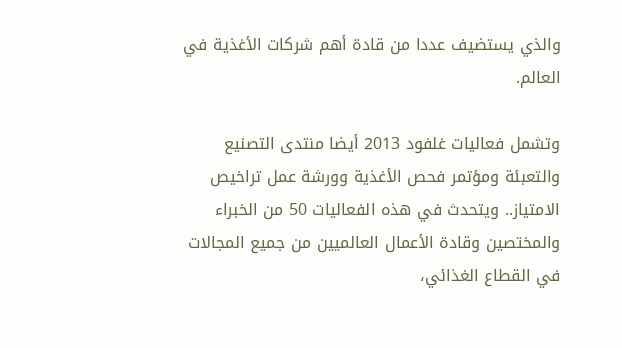والذي يستضيف عددا من قادة أهم شركات الأغذية في العالم.

وتشمل فعاليات غلفود 2013 أيضا منتدى التصنيع والتعبئة ومؤتمر فحص الأغذية وورشة عمل تراخيص الامتياز.. ويتحدث في هذه الفعاليات 50 من الخبراء والمختصين وقادة الأعمال العالميين من جميع المجالات في القطاع الغذائي،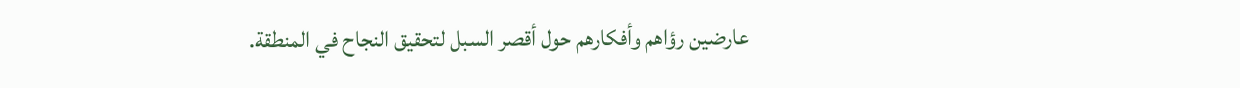عارضين رؤاهم وأفكارهم حول أقصر السبل لتحقيق النجاح في المنطقة.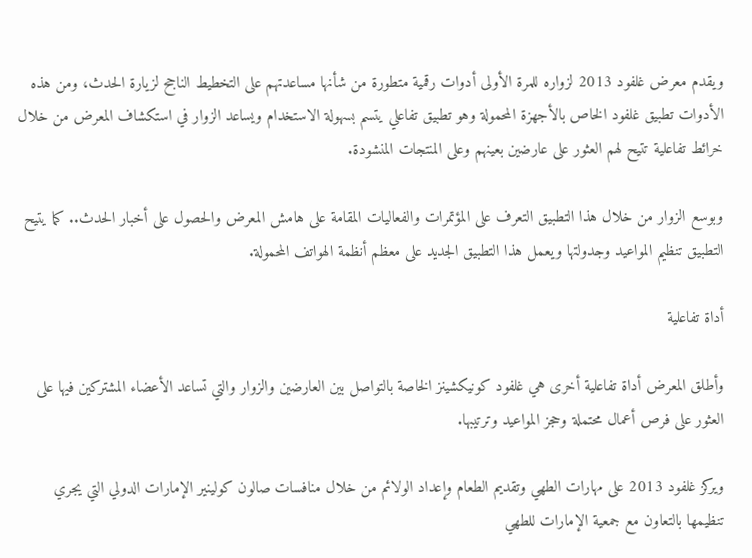ويقدم معرض غلفود 2013 لزواره للمرة الأولى أدوات رقمية متطورة من شأنها مساعدتهم على التخطيط الناجح لزيارة الحدث، ومن هذه الأدوات تطبيق غلفود الخاص بالأجهزة المحمولة وهو تطبيق تفاعلي يتسم بسهولة الاستخدام ويساعد الزوار في استكشاف المعرض من خلال خرائط تفاعلية تتيح لهم العثور على عارضين بعينهم وعلى المنتجات المنشودة.

وبوسع الزوار من خلال هذا التطبيق التعرف على المؤتمرات والفعاليات المقامة على هامش المعرض والحصول على أخبار الحدث.. كما يتيح التطبيق تنظيم المواعيد وجدولتها ويعمل هذا التطبيق الجديد على معظم أنظمة الهواتف المحمولة.

أداة تفاعلية

وأطلق المعرض أداة تفاعلية أخرى هي غلفود كونيكشينز الخاصة بالتواصل بين العارضين والزوار والتي تساعد الأعضاء المشتركين فيها على العثور على فرص أعمال محتملة وحجز المواعيد وترتيبها.

ويركز غلفود 2013 على مهارات الطهي وتقديم الطعام وإعداد الولائم من خلال منافسات صالون كولينير الإمارات الدولي التي يجري تنظيمها بالتعاون مع جمعية الإمارات للطهي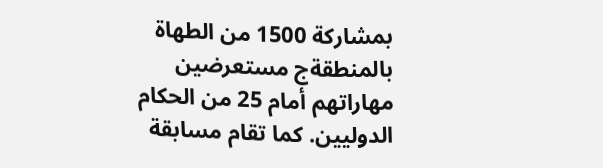بمشاركة 1500 من الطهاة بالمنطقةج مستعرضين مهاراتهم أمام 25 من الحكام الدوليين. كما تقام مسابقة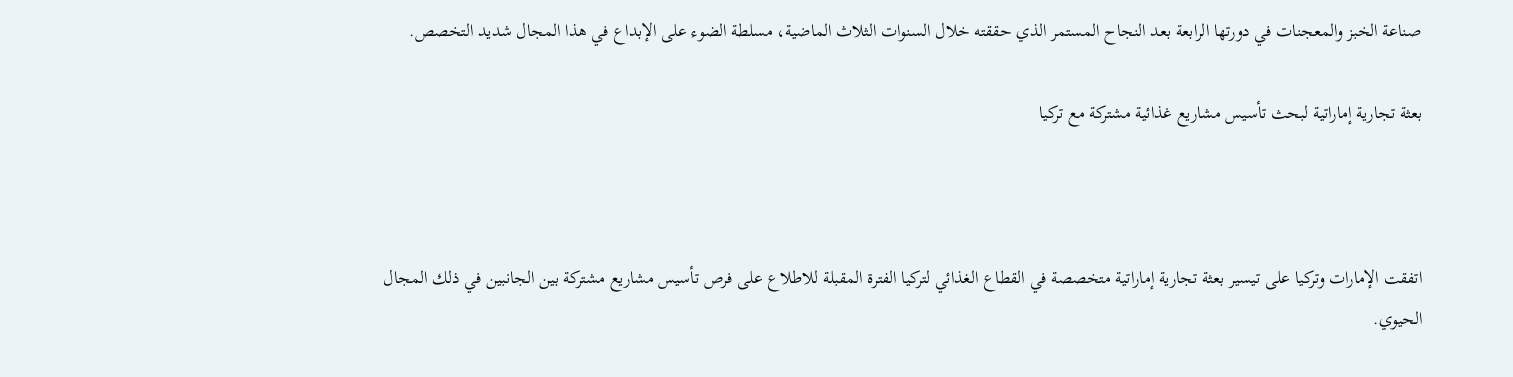صناعة الخبز والمعجنات في دورتها الرابعة بعد النجاح المستمر الذي حققته خلال السنوات الثلاث الماضية، مسلطة الضوء على الإبداع في هذا المجال شديد التخصص.

بعثة تجارية إماراتية لبحث تأسيس مشاريع غذائية مشتركة مع تركيا



اتفقت الإمارات وتركيا على تيسير بعثة تجارية إماراتية متخصصة في القطاع الغذائي لتركيا الفترة المقبلة للاطلاع على فرص تأسيس مشاريع مشتركة بين الجانبين في ذلك المجال الحيوي.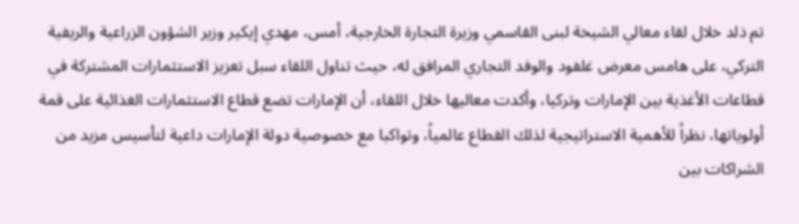تم ذلد خلال لقاء معالي الشيخة لبنى القاسمي وزيرة التجارة الخارجية، أمس، مهدي إيكير وزير الشؤون الزراعية والريفية التركي، على هامس معرض غلفود والوفد التجاري المرافق له، حيث تناول اللقاء سبل تعزيز الاستثمارات المشتركة في قطاعات الأغذية بين الإمارات وتركيا، وأكدت معاليها خلال اللقاء، أن الإمارات تضع قطاع الاستثمارات الغذائية على قمة أولوياتها، نظراً للأهمية الاستراتيجية لذلك القطاع عالمياً، وتواكبا مع خصوصية دولة الإمارات داعية لتأسيس مزيد من الشراكات بين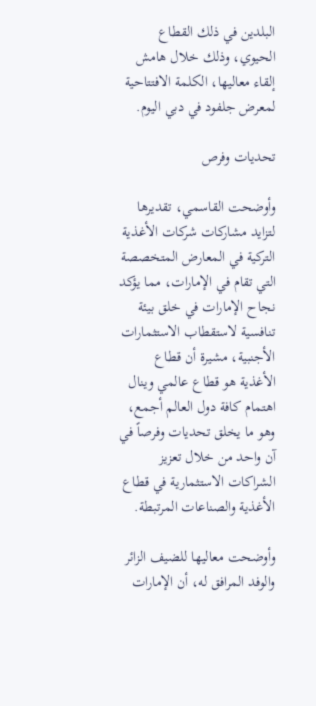البلدين في ذلك القطاع الحيوي، وذلك خلال هامش إلقاء معاليها، الكلمة الافتتاحية لمعرض جلفود في دبي اليوم.

تحديات وفرص

وأوضحت القاسمي، تقديرها لتزايد مشاركات شركات الأغذية التركية في المعارض المتخصصة التي تقام في الإمارات، مما يؤكد نجاح الإمارات في خلق بيئة تنافسية لاستقطاب الاستثمارات الأجنبية، مشيرة أن قطاع الأغذية هو قطاع عالمي وينال اهتمام كافة دول العالم أجمع، وهو ما يخلق تحديات وفرصاً في آن واحد من خلال تعزيز الشراكات الاستثمارية في قطاع الأغذية والصناعات المرتبطة.

وأوضحت معاليها للضيف الزائر والوفد المرافق له، أن الإمارات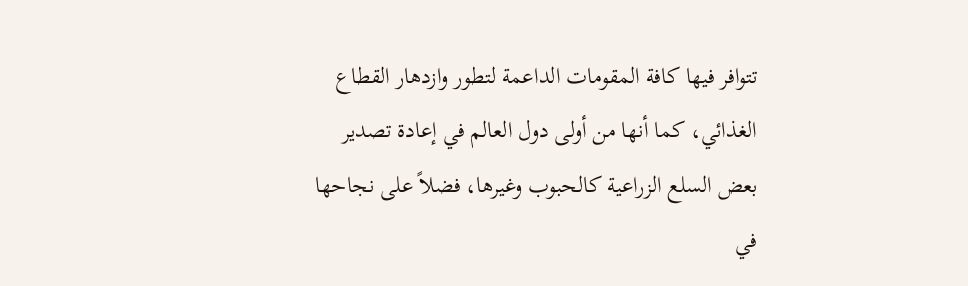تتوافر فيها كافة المقومات الداعمة لتطور وازدهار القطاع الغذائي، كما أنها من أولى دول العالم في إعادة تصدير بعض السلع الزراعية كالحبوب وغيرها، فضلاً على نجاحها في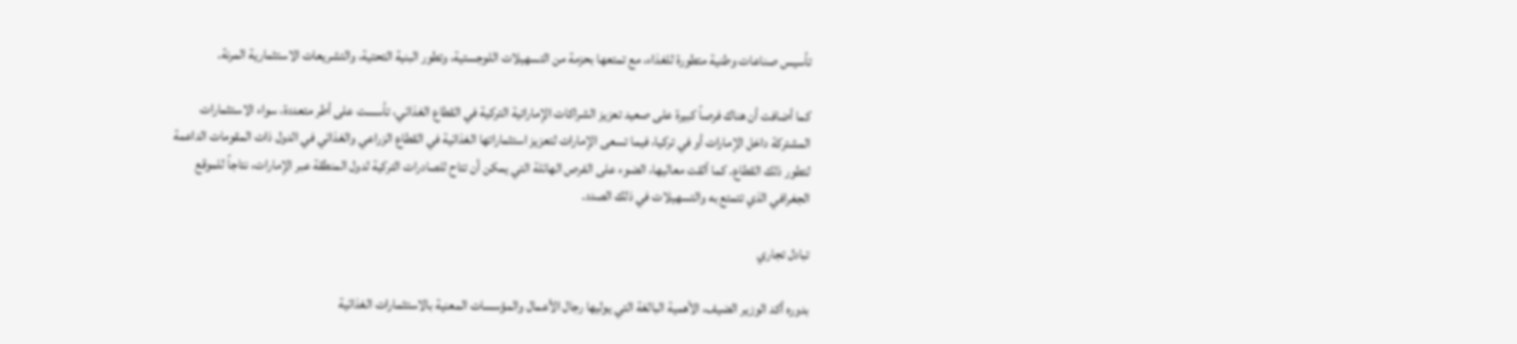تأسيس صناعات وطنية متطورة للغذاء، مع تمتعها بحزمة من التسهيلات اللوجستية، وتطور البنية التحتية، والتشريعات الاستثمارية المرنة.

كما أضافت أن هناك فرصاً كبيرة على صعيد تعزيز الشراكات الإماراتية التركية في القطاع الغذائي، تأسست على أطر متعددة، سواء الاستثمارات المشتركة داخل الإمارات أو في تركيا، فيما تسعى الإمارات لتعزيز استثماراتها الغذائية في القطاع الزراعي والغذائي في الدول ذات المقومات الداعمة لتطور ذلك القطاع. كما ألقت معاليها، الضوء على الفرص الهائلة التي يمكن أن تتاح للصادرات التركية لدول المنطقة عبر الإمارات، نتاجاً للموقع الجغرافي الذي تتمتع به والتسهيلات في ذلك الصدد.

تبادل تجاري

بدوره أكد الوزير الضيف، الأهمية البالغة التي يوليها رجال الأعمال والمؤسسات المعنية بالاستثمارات الغذائية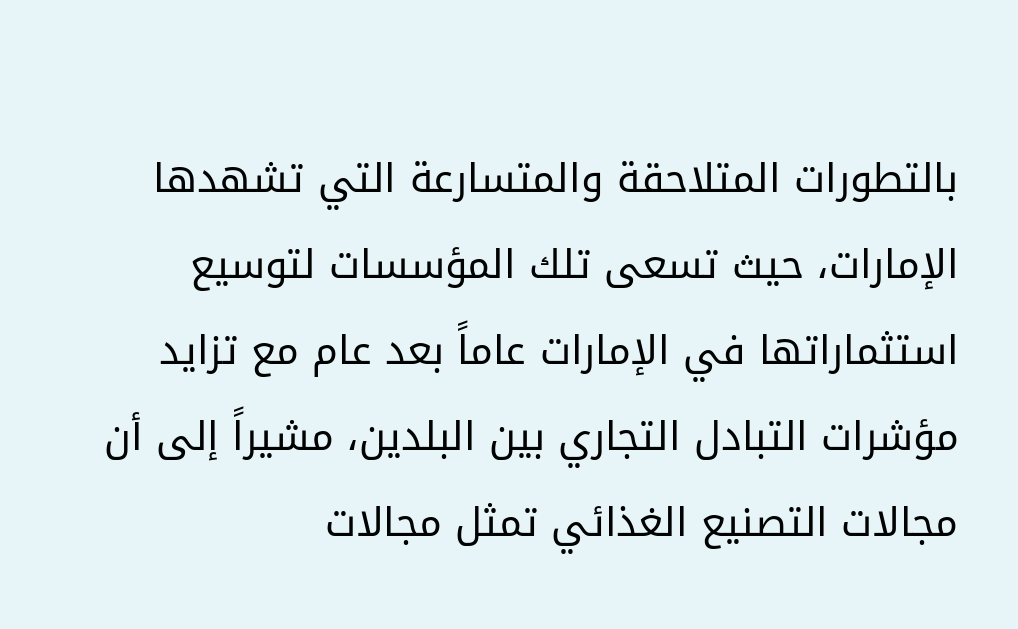بالتطورات المتلاحقة والمتسارعة التي تشهدها الإمارات، حيث تسعى تلك المؤسسات لتوسيع استثماراتها في الإمارات عاماً بعد عام مع تزايد مؤشرات التبادل التجاري بين البلدين، مشيراً إلى أن مجالات التصنيع الغذائي تمثل مجالات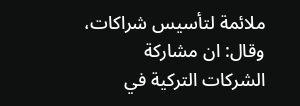ملائمة لتأسيس شراكات، وقال: ان مشاركة الشركات التركية في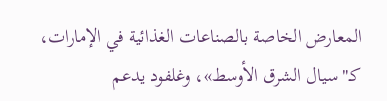المعارض الخاصة بالصناعات الغذائية في الإمارات، كـ"سيال الشرق الأوسط»، وغلفود يدعم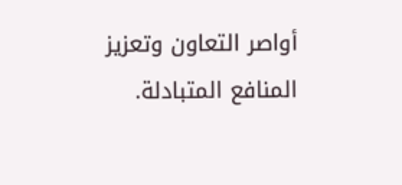أواصر التعاون وتعزيز المنافع المتبادلة.